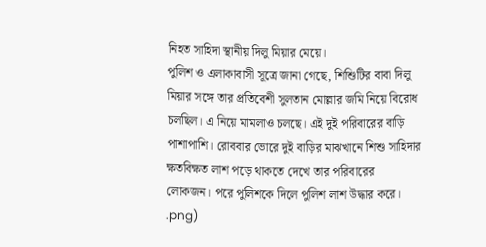নিহত সাহিদা স্থানীয় দিলু মিয়ার মেয়ে।
পুলিশ ও এলাকাবাসী সূত্রে জানা গেছে, শিশিুটির বাবা দিলু মিয়ার সঙ্গে তার প্রতিবেশী সুলতান মোল্লার জমি নিয়ে বিরোধ চলছিল। এ নিয়ে মামলাও চলছে। এই দুই পরিবারের বাড়ি পাশাপাশি। রোববার ভোরে দুই বাড়ির মাঝখানে শিশু সাহিদার ক্ষতবিক্ষত লাশ পড়ে থাকতে দেখে তার পরিবারের লোকজন। পরে পুলিশকে দিলে পুলিশ লাশ উদ্ধার করে।
.png)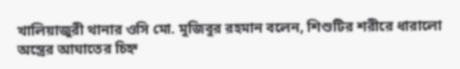খালিয়াজুরী থানার ওসি মো. মুজিবুর রহমান বলেন, শিশুটির শরীরে ধারালো অস্ত্রের আঘাতের চিহ্ন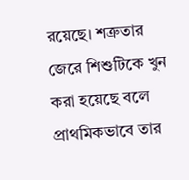রয়েছে। শত্রুতার জেরে শিশুটিকে খুন করা হয়েছে বলে প্রাথমিকভাবে তার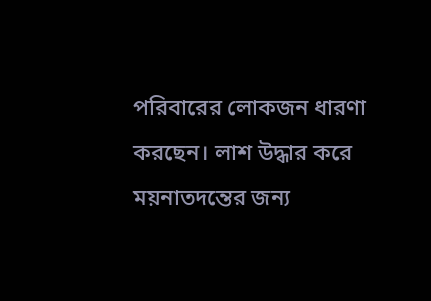পরিবারের লোকজন ধারণা করছেন। লাশ উদ্ধার করে ময়নাতদন্তের জন্য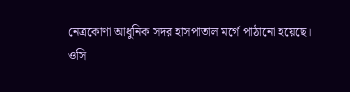নেত্রকোণা আধুনিক সদর হাসপাতাল মর্গে পাঠানো হয়েছে।
ওসি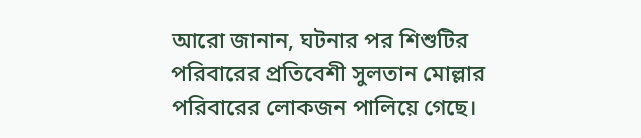আরো জানান, ঘটনার পর শিশুটির পরিবারের প্রতিবেশী সুলতান মোল্লার পরিবারের লোকজন পালিয়ে গেছে।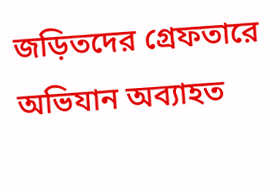জড়িতদের গ্রেফতারে অভিযান অব্যাহত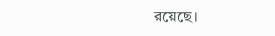রয়েছে।